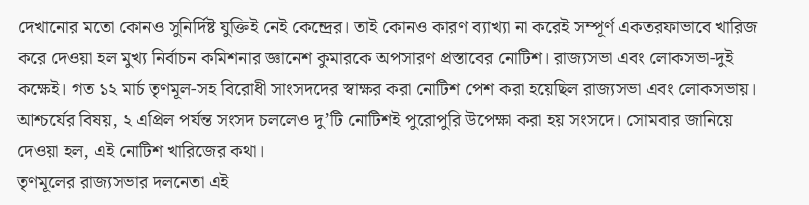দেখানোর মতো কোনও সুনির্দিষ্ট যুক্তিই নেই কেন্দ্রের। তাই কোনও কারণ ব্যাখ্যা না করেই সম্পূর্ণ একতরফাভাবে খারিজ করে দেওয়া হল মুখ্য নির্বাচন কমিশনার জ্ঞানেশ কুমারকে অপসারণ প্রস্তাবের নোটিশ। রাজ্যসভা এবং লোকসভা-দুই কক্ষেই। গত ১২ মার্চ তৃণমূল-সহ বিরোধী সাংসদদের স্বাক্ষর করা নোটিশ পেশ করা হয়েছিল রাজ্যসভা এবং লোকসভায়। আশ্চর্যের বিষয়, ২ এপ্রিল পর্যন্ত সংসদ চললেও দু’টি নোটিশই পুরোপুরি উপেক্ষা করা হয় সংসদে। সোমবার জানিয়ে দেওয়া হল, এই নোটিশ খারিজের কথা।
তৃণমূলের রাজ্যসভার দলনেতা এই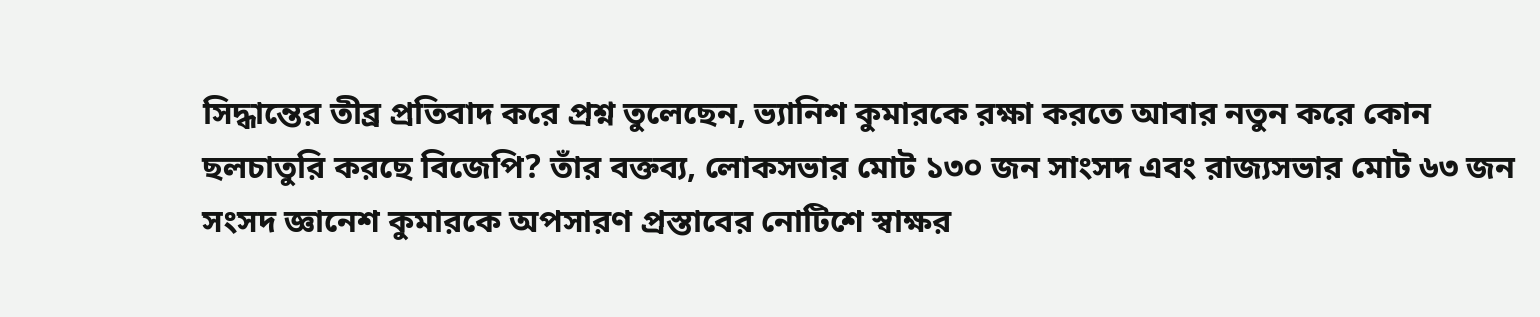সিদ্ধান্তের তীব্র প্রতিবাদ করে প্রশ্ন তুলেছেন, ভ্যানিশ কুমারকে রক্ষা করতে আবার নতুন করে কোন ছলচাতুরি করছে বিজেপি? তাঁর বক্তব্য, লোকসভার মোট ১৩০ জন সাংসদ এবং রাজ্যসভার মোট ৬৩ জন সংসদ জ্ঞানেশ কুমারকে অপসারণ প্রস্তাবের নোটিশে স্বাক্ষর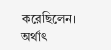করেছিলেন। অর্থাৎ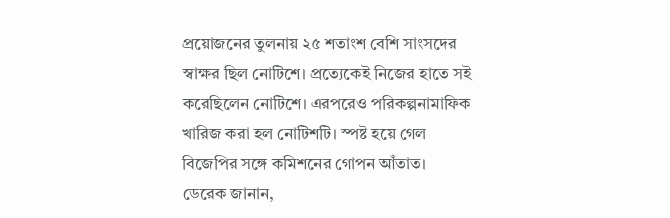প্রয়োজনের তুলনায় ২৫ শতাংশ বেশি সাংসদের স্বাক্ষর ছিল নোটিশে। প্রত্যেকেই নিজের হাতে সই করেছিলেন নোটিশে। এরপরেও পরিকল্পনামাফিক খারিজ করা হল নোটিশটি। স্পষ্ট হয়ে গেল বিজেপির সঙ্গে কমিশনের গোপন আঁতাত। ডেরেক জানান,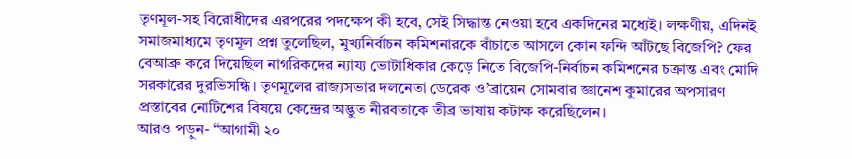তৃণমূল-সহ বিরোধীদের এরপরের পদক্ষেপ কী হবে, সেই সিদ্ধান্ত নেওয়া হবে একদিনের মধ্যেই। লক্ষণীয়, এদিনই সমাজমাধ্যমে তৃণমূল প্রশ্ন তুলেছিল, মুখ্যনির্বাচন কমিশনারকে বাঁচাতে আসলে কোন ফন্দি আঁটছে বিজেপি? ফের বেআব্রু করে দিয়েছিল নাগরিকদের ন্যায্য ভোটাধিকার কেড়ে নিতে বিজেপি-নির্বাচন কমিশনের চক্রান্ত এবং মোদি সরকারের দুরভিসন্ধি। তৃণমূলের রাজ্যসভার দলনেতা ডেরেক ও’ব্রায়েন সোমবার জ্ঞানেশ কুমারের অপসারণ প্রস্তাবের নোটিশের বিষয়ে কেন্দ্রের অদ্ভুত নীরবতাকে তীব্র ভাষায় কটাক্ষ করেছিলেন।
আরও পড়ুন- “আগামী ২০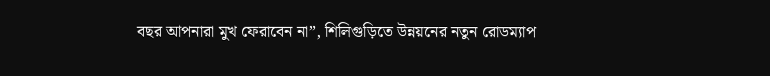বছর আপনারা মুখ ফেরাবেন না”, শিলিগুড়িতে উন্নয়নের নতুন রোডম্যাপ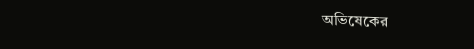অভিষেকের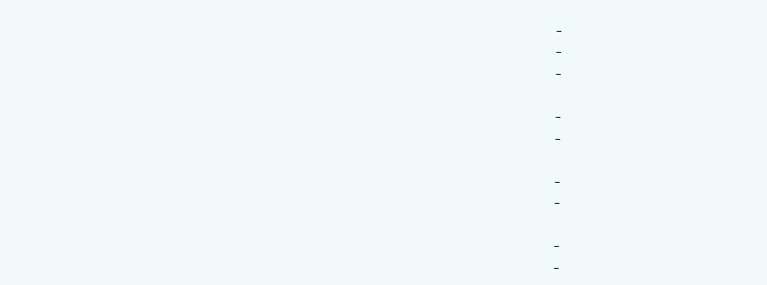_
_
_

_
_

_
_

_
_